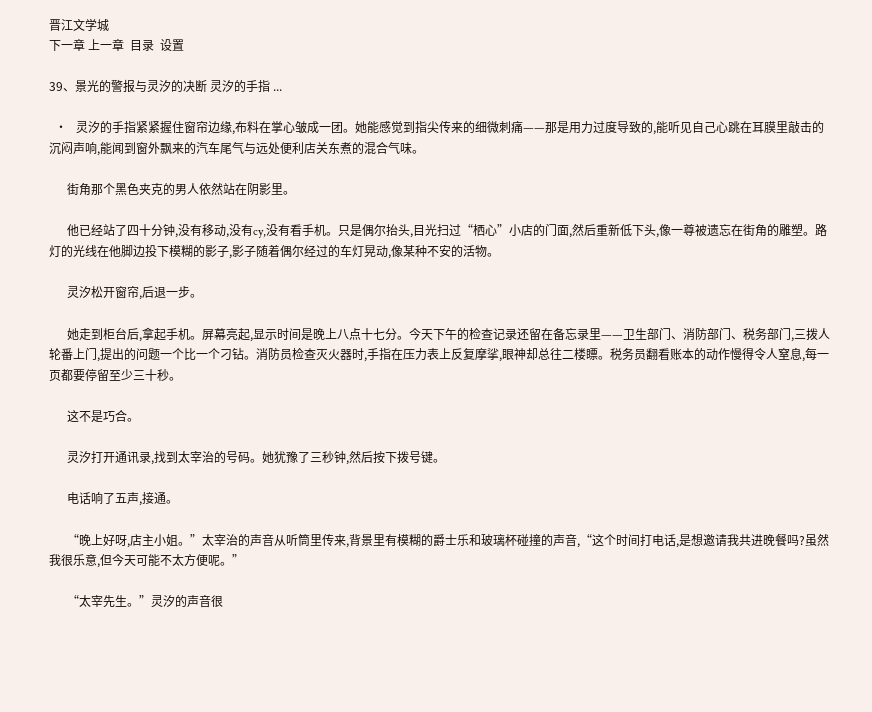晋江文学城
下一章 上一章  目录  设置

39、景光的警报与灵汐的决断 灵汐的手指 ...

  •   灵汐的手指紧紧握住窗帘边缘,布料在掌心皱成一团。她能感觉到指尖传来的细微刺痛——那是用力过度导致的,能听见自己心跳在耳膜里敲击的沉闷声响,能闻到窗外飘来的汽车尾气与远处便利店关东煮的混合气味。

      街角那个黑色夹克的男人依然站在阴影里。

      他已经站了四十分钟,没有移动,没有cy,没有看手机。只是偶尔抬头,目光扫过“栖心”小店的门面,然后重新低下头,像一尊被遗忘在街角的雕塑。路灯的光线在他脚边投下模糊的影子,影子随着偶尔经过的车灯晃动,像某种不安的活物。

      灵汐松开窗帘,后退一步。

      她走到柜台后,拿起手机。屏幕亮起,显示时间是晚上八点十七分。今天下午的检查记录还留在备忘录里——卫生部门、消防部门、税务部门,三拨人轮番上门,提出的问题一个比一个刁钻。消防员检查灭火器时,手指在压力表上反复摩挲,眼神却总往二楼瞟。税务员翻看账本的动作慢得令人窒息,每一页都要停留至少三十秒。

      这不是巧合。

      灵汐打开通讯录,找到太宰治的号码。她犹豫了三秒钟,然后按下拨号键。

      电话响了五声,接通。

      “晚上好呀,店主小姐。”太宰治的声音从听筒里传来,背景里有模糊的爵士乐和玻璃杯碰撞的声音,“这个时间打电话,是想邀请我共进晚餐吗?虽然我很乐意,但今天可能不太方便呢。”

      “太宰先生。”灵汐的声音很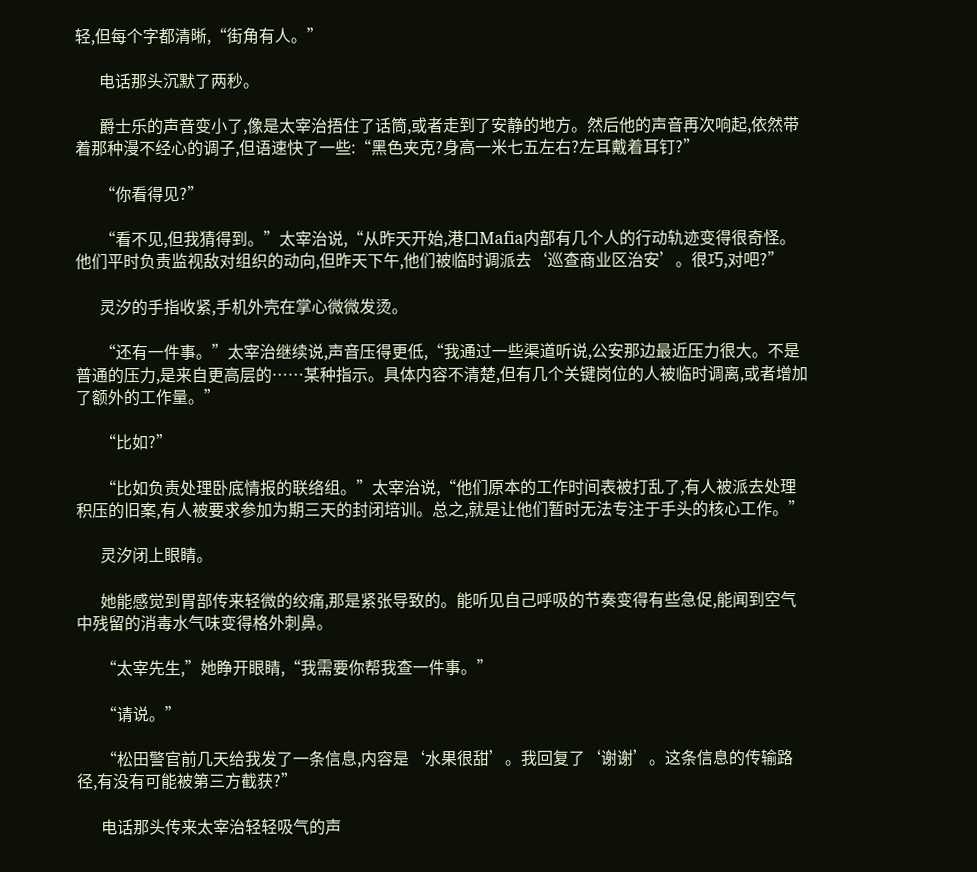轻,但每个字都清晰,“街角有人。”

      电话那头沉默了两秒。

      爵士乐的声音变小了,像是太宰治捂住了话筒,或者走到了安静的地方。然后他的声音再次响起,依然带着那种漫不经心的调子,但语速快了一些:“黑色夹克?身高一米七五左右?左耳戴着耳钉?”

      “你看得见?”

      “看不见,但我猜得到。”太宰治说,“从昨天开始,港口Mafia内部有几个人的行动轨迹变得很奇怪。他们平时负责监视敌对组织的动向,但昨天下午,他们被临时调派去‘巡查商业区治安’。很巧,对吧?”

      灵汐的手指收紧,手机外壳在掌心微微发烫。

      “还有一件事。”太宰治继续说,声音压得更低,“我通过一些渠道听说,公安那边最近压力很大。不是普通的压力,是来自更高层的……某种指示。具体内容不清楚,但有几个关键岗位的人被临时调离,或者增加了额外的工作量。”

      “比如?”

      “比如负责处理卧底情报的联络组。”太宰治说,“他们原本的工作时间表被打乱了,有人被派去处理积压的旧案,有人被要求参加为期三天的封闭培训。总之,就是让他们暂时无法专注于手头的核心工作。”

      灵汐闭上眼睛。

      她能感觉到胃部传来轻微的绞痛,那是紧张导致的。能听见自己呼吸的节奏变得有些急促,能闻到空气中残留的消毒水气味变得格外刺鼻。

      “太宰先生,”她睁开眼睛,“我需要你帮我查一件事。”

      “请说。”

      “松田警官前几天给我发了一条信息,内容是‘水果很甜’。我回复了‘谢谢’。这条信息的传输路径,有没有可能被第三方截获?”

      电话那头传来太宰治轻轻吸气的声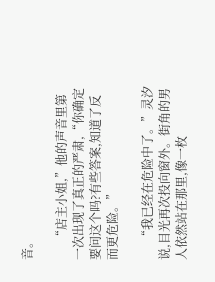音。

      “店主小姐,”他的声音里第一次出现了真正的严肃,“你确定要问这个吗?有些答案,知道了反而更危险。”

      “我已经在危险中了。”灵汐说,目光再次投向窗外。街角的男人依然站在那里,像一枚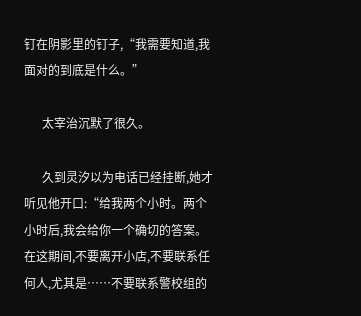钉在阴影里的钉子,“我需要知道,我面对的到底是什么。”

      太宰治沉默了很久。

      久到灵汐以为电话已经挂断,她才听见他开口:“给我两个小时。两个小时后,我会给你一个确切的答案。在这期间,不要离开小店,不要联系任何人,尤其是……不要联系警校组的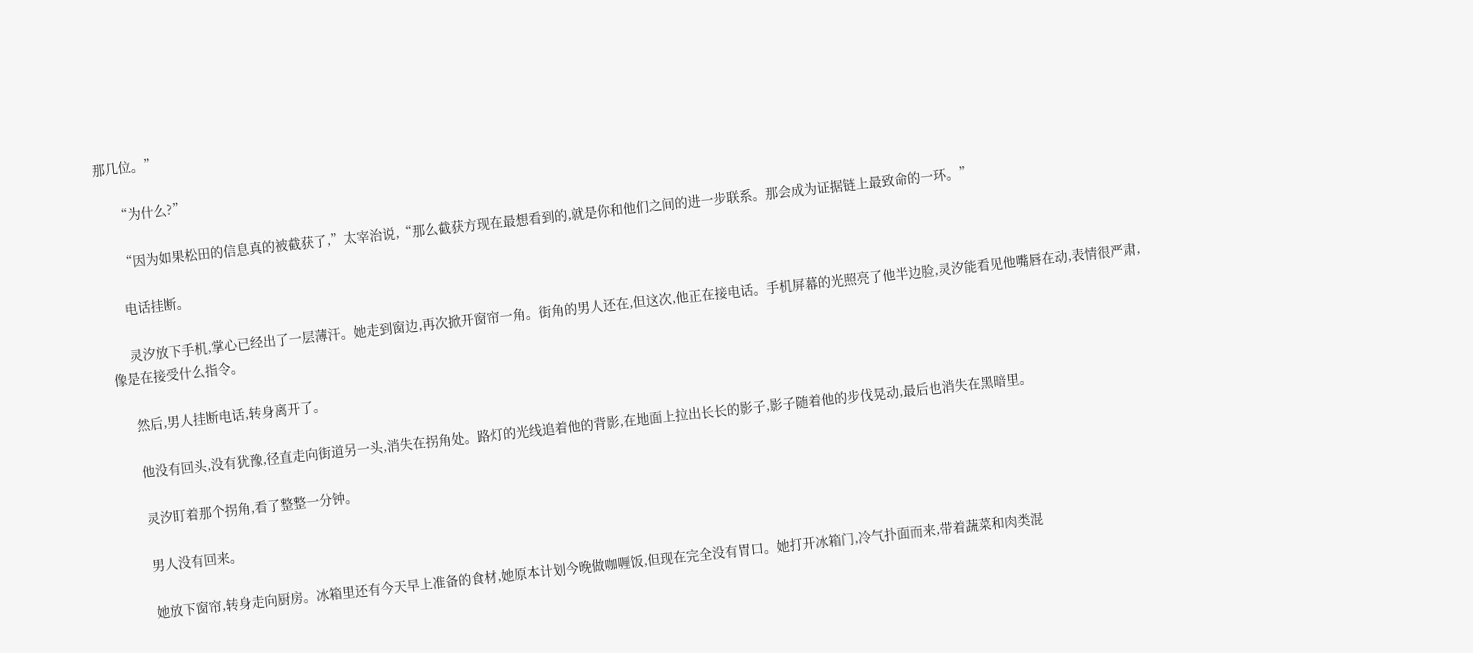那几位。”

      “为什么?”

      “因为如果松田的信息真的被截获了,”太宰治说,“那么截获方现在最想看到的,就是你和他们之间的进一步联系。那会成为证据链上最致命的一环。”

      电话挂断。

      灵汐放下手机,掌心已经出了一层薄汗。她走到窗边,再次掀开窗帘一角。街角的男人还在,但这次,他正在接电话。手机屏幕的光照亮了他半边脸,灵汐能看见他嘴唇在动,表情很严肃,像是在接受什么指令。

      然后,男人挂断电话,转身离开了。

      他没有回头,没有犹豫,径直走向街道另一头,消失在拐角处。路灯的光线追着他的背影,在地面上拉出长长的影子,影子随着他的步伐晃动,最后也消失在黑暗里。

      灵汐盯着那个拐角,看了整整一分钟。

      男人没有回来。

      她放下窗帘,转身走向厨房。冰箱里还有今天早上准备的食材,她原本计划今晚做咖喱饭,但现在完全没有胃口。她打开冰箱门,冷气扑面而来,带着蔬菜和肉类混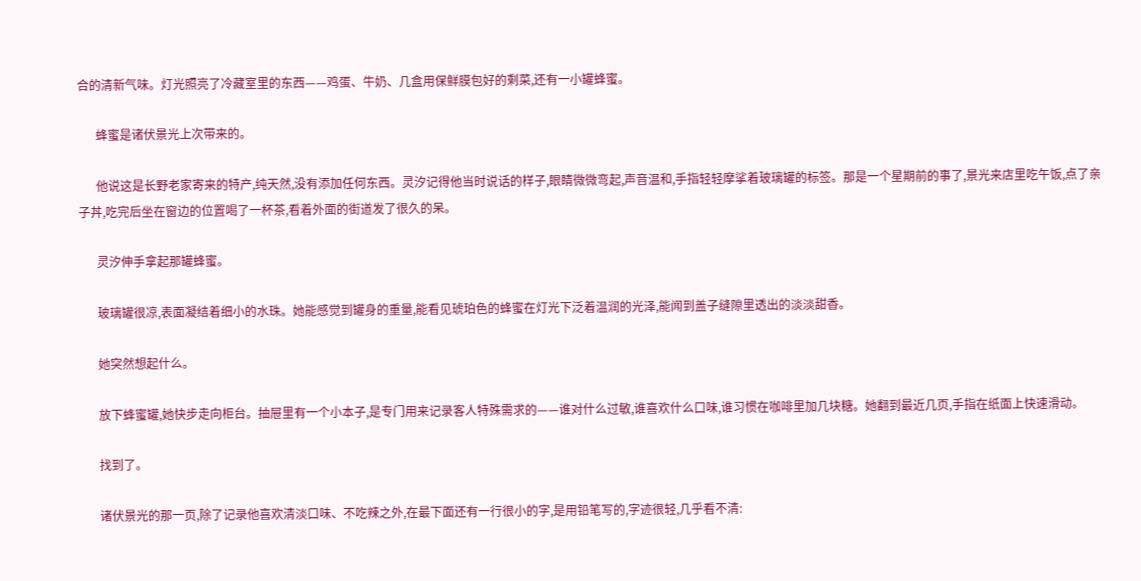合的清新气味。灯光照亮了冷藏室里的东西——鸡蛋、牛奶、几盒用保鲜膜包好的剩菜,还有一小罐蜂蜜。

      蜂蜜是诸伏景光上次带来的。

      他说这是长野老家寄来的特产,纯天然,没有添加任何东西。灵汐记得他当时说话的样子,眼睛微微弯起,声音温和,手指轻轻摩挲着玻璃罐的标签。那是一个星期前的事了,景光来店里吃午饭,点了亲子丼,吃完后坐在窗边的位置喝了一杯茶,看着外面的街道发了很久的呆。

      灵汐伸手拿起那罐蜂蜜。

      玻璃罐很凉,表面凝结着细小的水珠。她能感觉到罐身的重量,能看见琥珀色的蜂蜜在灯光下泛着温润的光泽,能闻到盖子缝隙里透出的淡淡甜香。

      她突然想起什么。

      放下蜂蜜罐,她快步走向柜台。抽屉里有一个小本子,是专门用来记录客人特殊需求的——谁对什么过敏,谁喜欢什么口味,谁习惯在咖啡里加几块糖。她翻到最近几页,手指在纸面上快速滑动。

      找到了。

      诸伏景光的那一页,除了记录他喜欢清淡口味、不吃辣之外,在最下面还有一行很小的字,是用铅笔写的,字迹很轻,几乎看不清: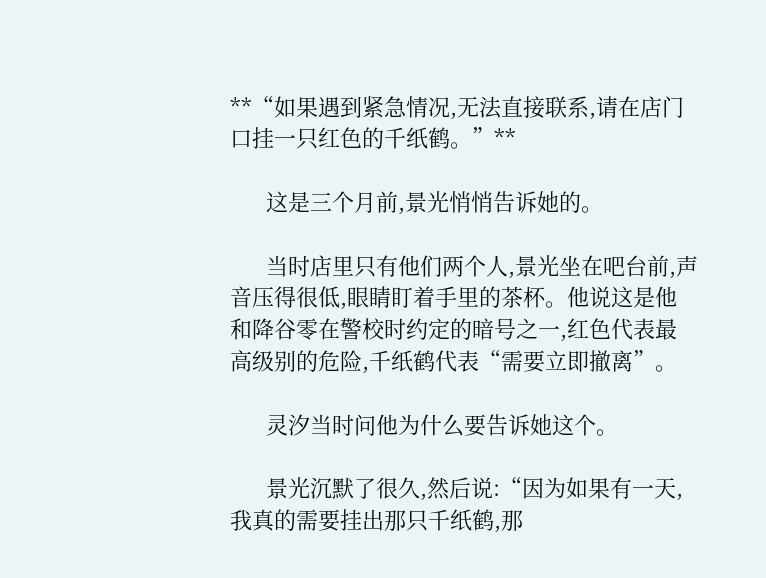**“如果遇到紧急情况,无法直接联系,请在店门口挂一只红色的千纸鹤。”**

      这是三个月前,景光悄悄告诉她的。

      当时店里只有他们两个人,景光坐在吧台前,声音压得很低,眼睛盯着手里的茶杯。他说这是他和降谷零在警校时约定的暗号之一,红色代表最高级别的危险,千纸鹤代表“需要立即撤离”。

      灵汐当时问他为什么要告诉她这个。

      景光沉默了很久,然后说:“因为如果有一天,我真的需要挂出那只千纸鹤,那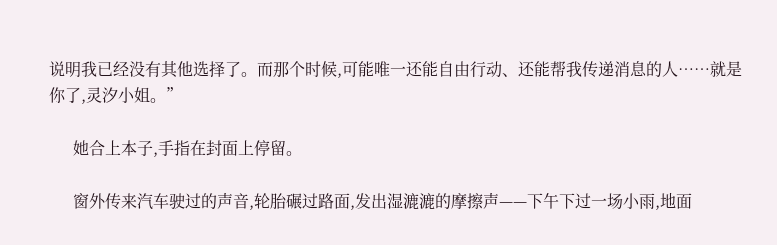说明我已经没有其他选择了。而那个时候,可能唯一还能自由行动、还能帮我传递消息的人……就是你了,灵汐小姐。”

      她合上本子,手指在封面上停留。

      窗外传来汽车驶过的声音,轮胎碾过路面,发出湿漉漉的摩擦声——下午下过一场小雨,地面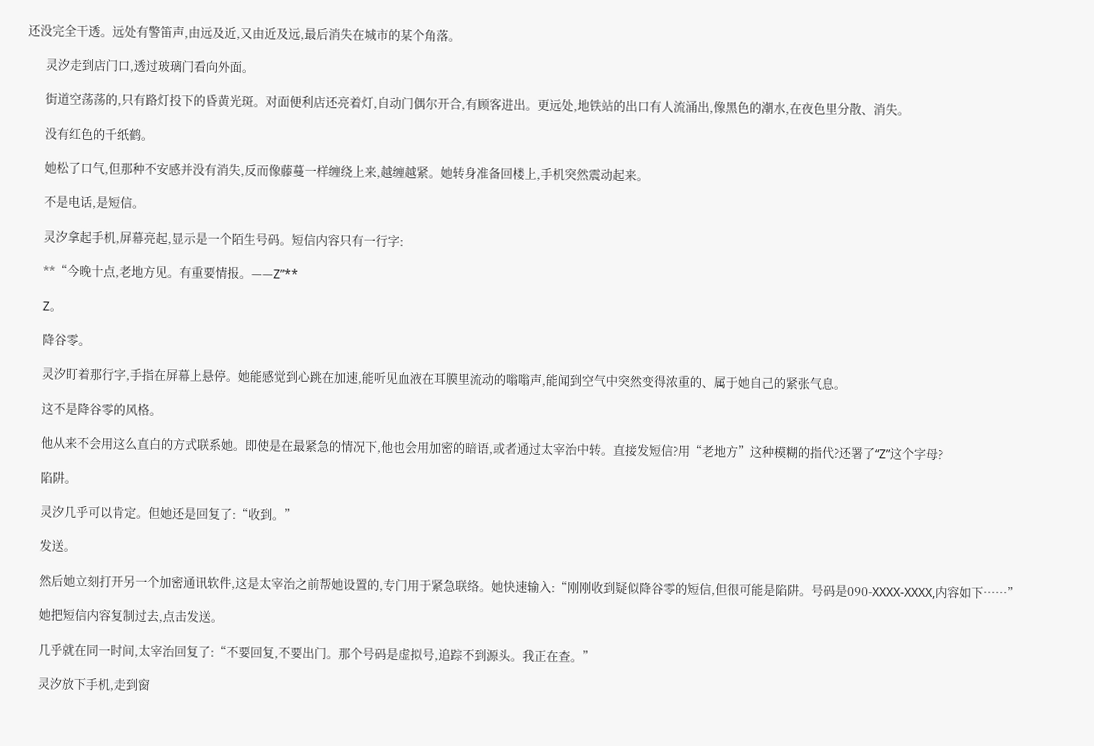还没完全干透。远处有警笛声,由远及近,又由近及远,最后消失在城市的某个角落。

      灵汐走到店门口,透过玻璃门看向外面。

      街道空荡荡的,只有路灯投下的昏黄光斑。对面便利店还亮着灯,自动门偶尔开合,有顾客进出。更远处,地铁站的出口有人流涌出,像黑色的潮水,在夜色里分散、消失。

      没有红色的千纸鹤。

      她松了口气,但那种不安感并没有消失,反而像藤蔓一样缠绕上来,越缠越紧。她转身准备回楼上,手机突然震动起来。

      不是电话,是短信。

      灵汐拿起手机,屏幕亮起,显示是一个陌生号码。短信内容只有一行字:

      **“今晚十点,老地方见。有重要情报。——Z”**

      Z。

      降谷零。

      灵汐盯着那行字,手指在屏幕上悬停。她能感觉到心跳在加速,能听见血液在耳膜里流动的嗡嗡声,能闻到空气中突然变得浓重的、属于她自己的紧张气息。

      这不是降谷零的风格。

      他从来不会用这么直白的方式联系她。即使是在最紧急的情况下,他也会用加密的暗语,或者通过太宰治中转。直接发短信?用“老地方”这种模糊的指代?还署了“Z”这个字母?

      陷阱。

      灵汐几乎可以肯定。但她还是回复了:“收到。”

      发送。

      然后她立刻打开另一个加密通讯软件,这是太宰治之前帮她设置的,专门用于紧急联络。她快速输入:“刚刚收到疑似降谷零的短信,但很可能是陷阱。号码是090-XXXX-XXXX,内容如下……”

      她把短信内容复制过去,点击发送。

      几乎就在同一时间,太宰治回复了:“不要回复,不要出门。那个号码是虚拟号,追踪不到源头。我正在查。”

      灵汐放下手机,走到窗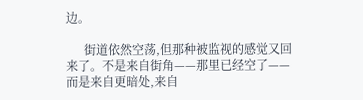边。

      街道依然空荡,但那种被监视的感觉又回来了。不是来自街角——那里已经空了——而是来自更暗处,来自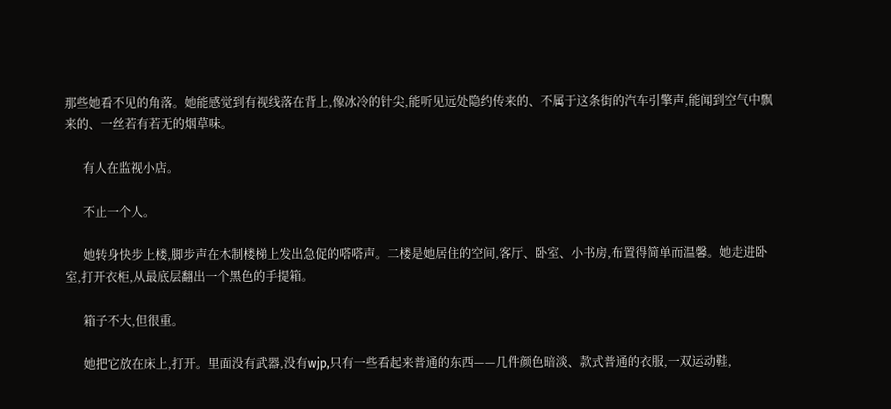那些她看不见的角落。她能感觉到有视线落在背上,像冰冷的针尖,能听见远处隐约传来的、不属于这条街的汽车引擎声,能闻到空气中飘来的、一丝若有若无的烟草味。

      有人在监视小店。

      不止一个人。

      她转身快步上楼,脚步声在木制楼梯上发出急促的嗒嗒声。二楼是她居住的空间,客厅、卧室、小书房,布置得简单而温馨。她走进卧室,打开衣柜,从最底层翻出一个黑色的手提箱。

      箱子不大,但很重。

      她把它放在床上,打开。里面没有武器,没有wjp,只有一些看起来普通的东西——几件颜色暗淡、款式普通的衣服,一双运动鞋,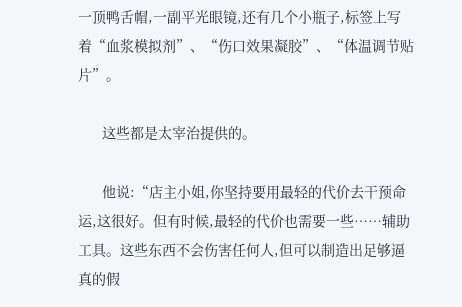一顶鸭舌帽,一副平光眼镜,还有几个小瓶子,标签上写着“血浆模拟剂”、“伤口效果凝胶”、“体温调节贴片”。

      这些都是太宰治提供的。

      他说:“店主小姐,你坚持要用最轻的代价去干预命运,这很好。但有时候,最轻的代价也需要一些……辅助工具。这些东西不会伤害任何人,但可以制造出足够逼真的假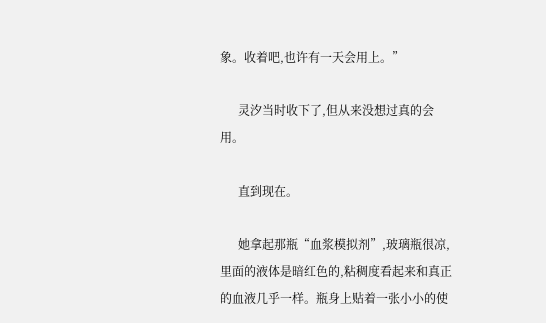象。收着吧,也许有一天会用上。”

      灵汐当时收下了,但从来没想过真的会用。

      直到现在。

      她拿起那瓶“血浆模拟剂”,玻璃瓶很凉,里面的液体是暗红色的,粘稠度看起来和真正的血液几乎一样。瓶身上贴着一张小小的使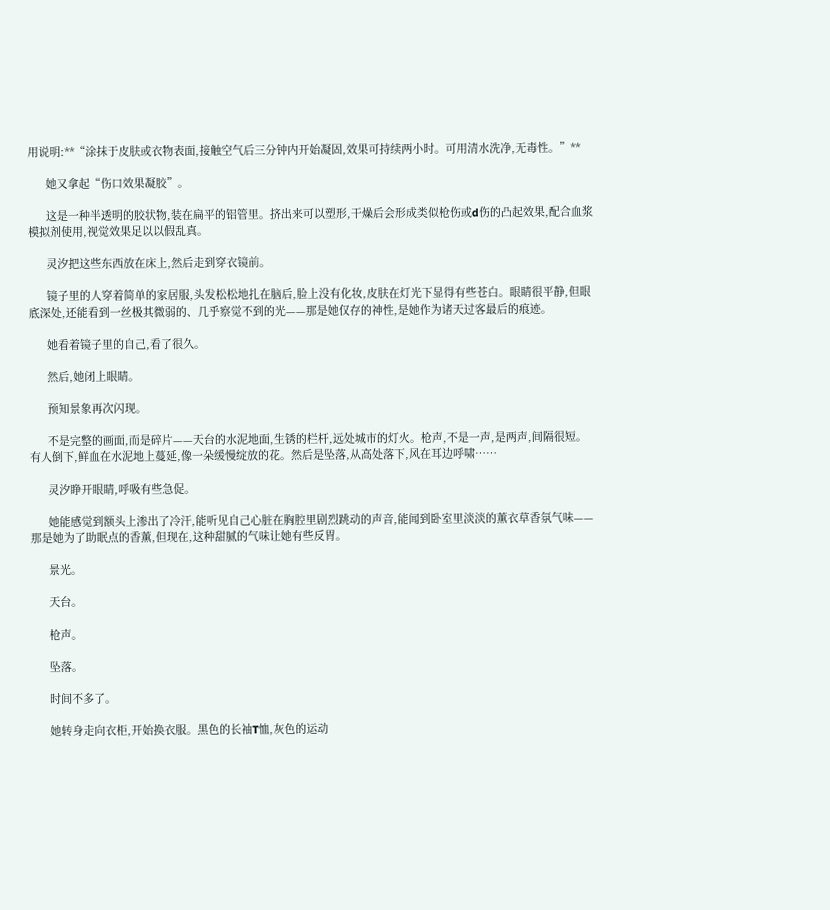用说明:**“涂抹于皮肤或衣物表面,接触空气后三分钟内开始凝固,效果可持续两小时。可用清水洗净,无毒性。”**

      她又拿起“伤口效果凝胶”。

      这是一种半透明的胶状物,装在扁平的铝管里。挤出来可以塑形,干燥后会形成类似枪伤或d伤的凸起效果,配合血浆模拟剂使用,视觉效果足以以假乱真。

      灵汐把这些东西放在床上,然后走到穿衣镜前。

      镜子里的人穿着简单的家居服,头发松松地扎在脑后,脸上没有化妆,皮肤在灯光下显得有些苍白。眼睛很平静,但眼底深处,还能看到一丝极其微弱的、几乎察觉不到的光——那是她仅存的神性,是她作为诸天过客最后的痕迹。

      她看着镜子里的自己,看了很久。

      然后,她闭上眼睛。

      预知景象再次闪现。

      不是完整的画面,而是碎片——天台的水泥地面,生锈的栏杆,远处城市的灯火。枪声,不是一声,是两声,间隔很短。有人倒下,鲜血在水泥地上蔓延,像一朵缓慢绽放的花。然后是坠落,从高处落下,风在耳边呼啸……

      灵汐睁开眼睛,呼吸有些急促。

      她能感觉到额头上渗出了冷汗,能听见自己心脏在胸腔里剧烈跳动的声音,能闻到卧室里淡淡的薰衣草香氛气味——那是她为了助眠点的香薰,但现在,这种甜腻的气味让她有些反胃。

      景光。

      天台。

      枪声。

      坠落。

      时间不多了。

      她转身走向衣柜,开始换衣服。黑色的长袖T恤,灰色的运动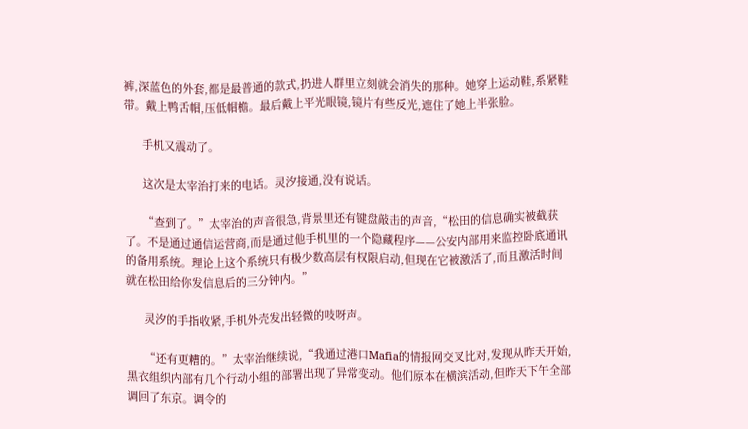裤,深蓝色的外套,都是最普通的款式,扔进人群里立刻就会消失的那种。她穿上运动鞋,系紧鞋带。戴上鸭舌帽,压低帽檐。最后戴上平光眼镜,镜片有些反光,遮住了她上半张脸。

      手机又震动了。

      这次是太宰治打来的电话。灵汐接通,没有说话。

      “查到了。”太宰治的声音很急,背景里还有键盘敲击的声音,“松田的信息确实被截获了。不是通过通信运营商,而是通过他手机里的一个隐藏程序——公安内部用来监控卧底通讯的备用系统。理论上这个系统只有极少数高层有权限启动,但现在它被激活了,而且激活时间就在松田给你发信息后的三分钟内。”

      灵汐的手指收紧,手机外壳发出轻微的吱呀声。

      “还有更糟的。”太宰治继续说,“我通过港口Mafia的情报网交叉比对,发现从昨天开始,黑衣组织内部有几个行动小组的部署出现了异常变动。他们原本在横滨活动,但昨天下午全部调回了东京。调令的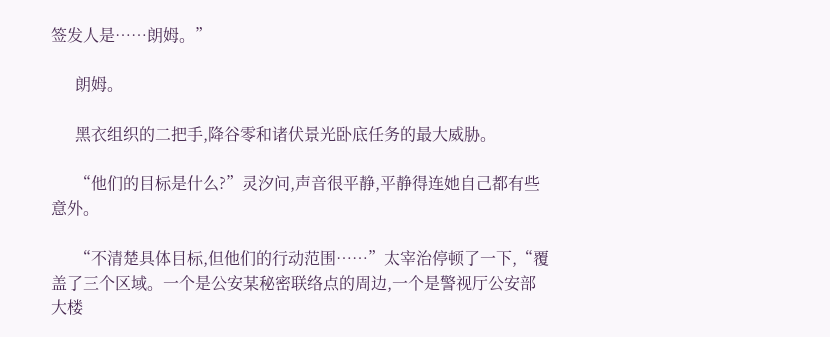签发人是……朗姆。”

      朗姆。

      黑衣组织的二把手,降谷零和诸伏景光卧底任务的最大威胁。

      “他们的目标是什么?”灵汐问,声音很平静,平静得连她自己都有些意外。

      “不清楚具体目标,但他们的行动范围……”太宰治停顿了一下,“覆盖了三个区域。一个是公安某秘密联络点的周边,一个是警视厅公安部大楼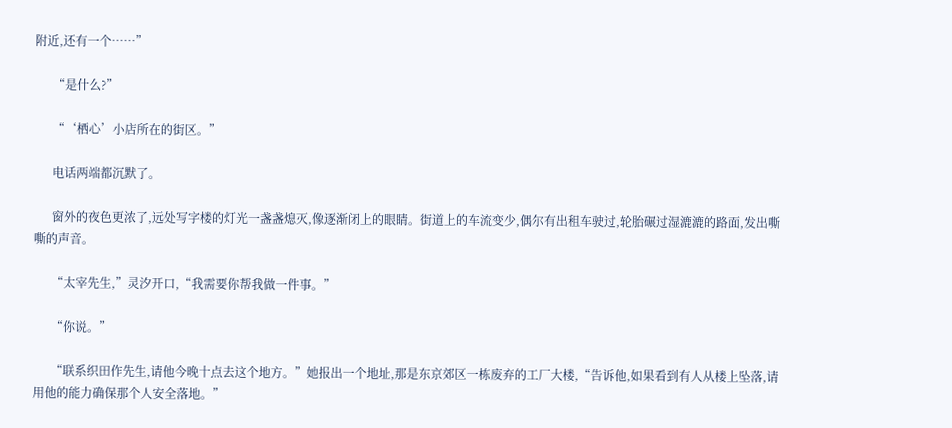附近,还有一个……”

      “是什么?”

      “‘栖心’小店所在的街区。”

      电话两端都沉默了。

      窗外的夜色更浓了,远处写字楼的灯光一盏盏熄灭,像逐渐闭上的眼睛。街道上的车流变少,偶尔有出租车驶过,轮胎碾过湿漉漉的路面,发出嘶嘶的声音。

      “太宰先生,”灵汐开口,“我需要你帮我做一件事。”

      “你说。”

      “联系织田作先生,请他今晚十点去这个地方。”她报出一个地址,那是东京郊区一栋废弃的工厂大楼,“告诉他,如果看到有人从楼上坠落,请用他的能力确保那个人安全落地。”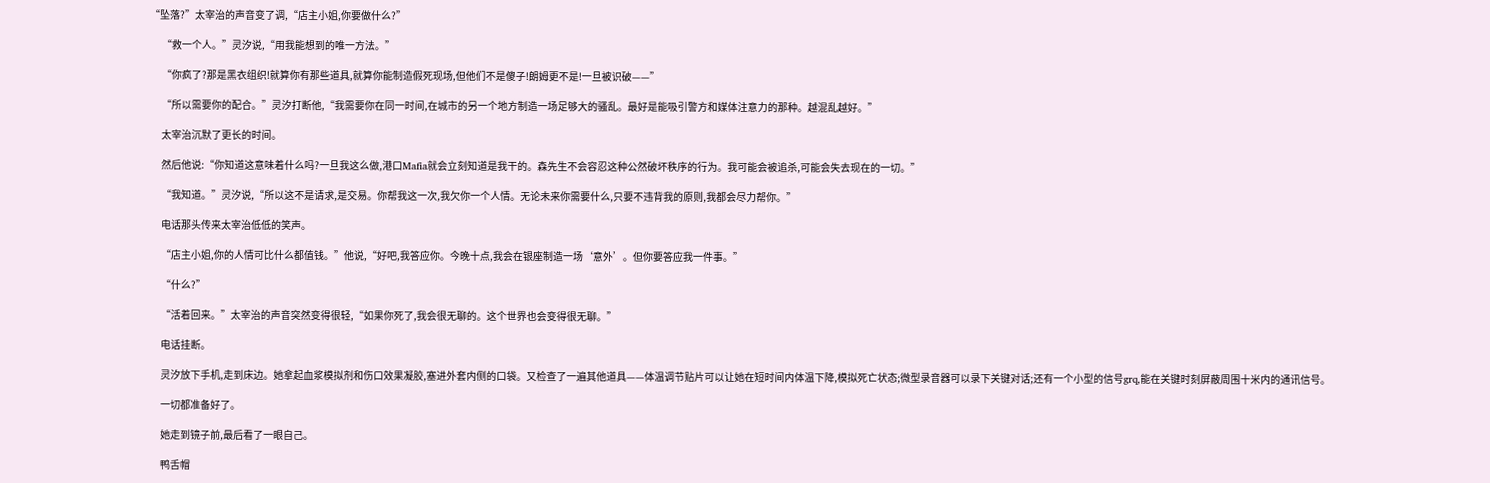“坠落?”太宰治的声音变了调,“店主小姐,你要做什么?”

      “救一个人。”灵汐说,“用我能想到的唯一方法。”

      “你疯了?那是黑衣组织!就算你有那些道具,就算你能制造假死现场,但他们不是傻子!朗姆更不是!一旦被识破——”

      “所以需要你的配合。”灵汐打断他,“我需要你在同一时间,在城市的另一个地方制造一场足够大的骚乱。最好是能吸引警方和媒体注意力的那种。越混乱越好。”

      太宰治沉默了更长的时间。

      然后他说:“你知道这意味着什么吗?一旦我这么做,港口Mafia就会立刻知道是我干的。森先生不会容忍这种公然破坏秩序的行为。我可能会被追杀,可能会失去现在的一切。”

      “我知道。”灵汐说,“所以这不是请求,是交易。你帮我这一次,我欠你一个人情。无论未来你需要什么,只要不违背我的原则,我都会尽力帮你。”

      电话那头传来太宰治低低的笑声。

      “店主小姐,你的人情可比什么都值钱。”他说,“好吧,我答应你。今晚十点,我会在银座制造一场‘意外’。但你要答应我一件事。”

      “什么?”

      “活着回来。”太宰治的声音突然变得很轻,“如果你死了,我会很无聊的。这个世界也会变得很无聊。”

      电话挂断。

      灵汐放下手机,走到床边。她拿起血浆模拟剂和伤口效果凝胶,塞进外套内侧的口袋。又检查了一遍其他道具——体温调节贴片可以让她在短时间内体温下降,模拟死亡状态;微型录音器可以录下关键对话;还有一个小型的信号grq,能在关键时刻屏蔽周围十米内的通讯信号。

      一切都准备好了。

      她走到镜子前,最后看了一眼自己。

      鸭舌帽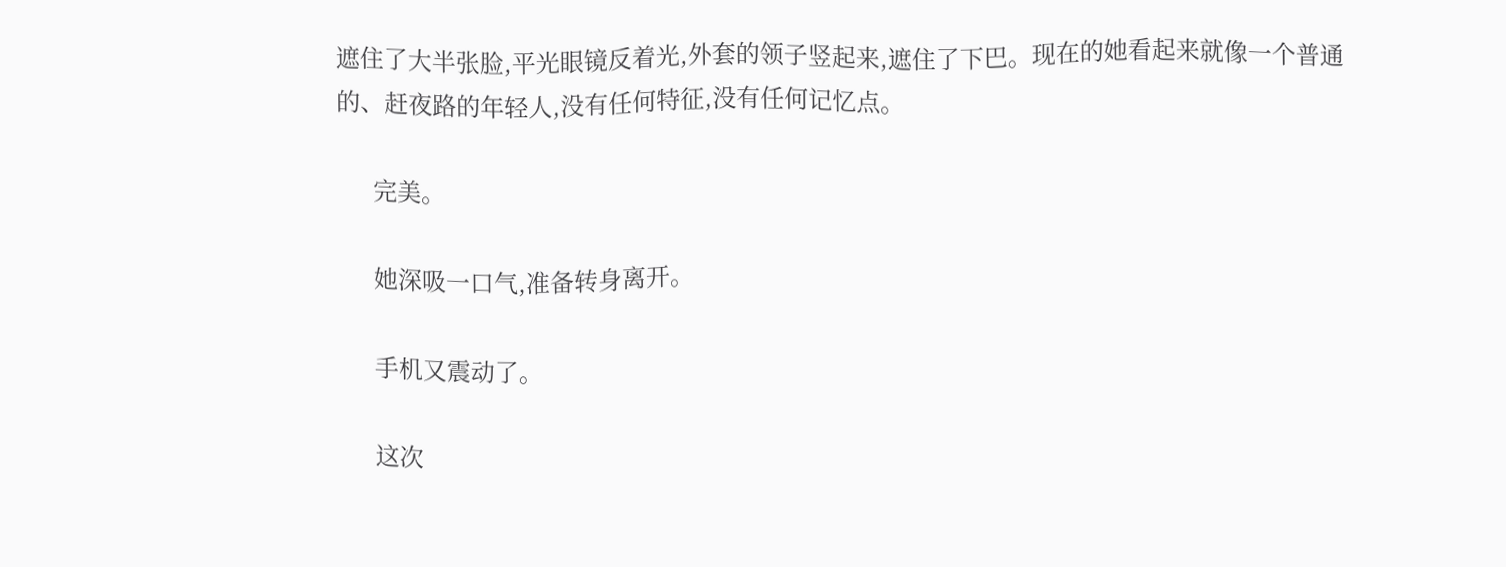遮住了大半张脸,平光眼镜反着光,外套的领子竖起来,遮住了下巴。现在的她看起来就像一个普通的、赶夜路的年轻人,没有任何特征,没有任何记忆点。

      完美。

      她深吸一口气,准备转身离开。

      手机又震动了。

      这次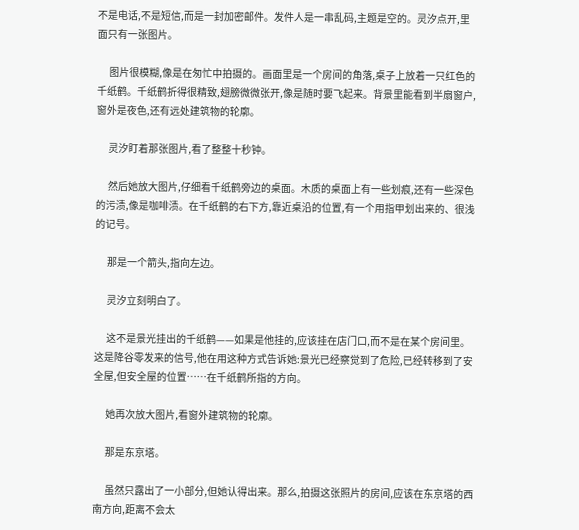不是电话,不是短信,而是一封加密邮件。发件人是一串乱码,主题是空的。灵汐点开,里面只有一张图片。

      图片很模糊,像是在匆忙中拍摄的。画面里是一个房间的角落,桌子上放着一只红色的千纸鹤。千纸鹤折得很精致,翅膀微微张开,像是随时要飞起来。背景里能看到半扇窗户,窗外是夜色,还有远处建筑物的轮廓。

      灵汐盯着那张图片,看了整整十秒钟。

      然后她放大图片,仔细看千纸鹤旁边的桌面。木质的桌面上有一些划痕,还有一些深色的污渍,像是咖啡渍。在千纸鹤的右下方,靠近桌沿的位置,有一个用指甲划出来的、很浅的记号。

      那是一个箭头,指向左边。

      灵汐立刻明白了。

      这不是景光挂出的千纸鹤——如果是他挂的,应该挂在店门口,而不是在某个房间里。这是降谷零发来的信号,他在用这种方式告诉她:景光已经察觉到了危险,已经转移到了安全屋,但安全屋的位置……在千纸鹤所指的方向。

      她再次放大图片,看窗外建筑物的轮廓。

      那是东京塔。

      虽然只露出了一小部分,但她认得出来。那么,拍摄这张照片的房间,应该在东京塔的西南方向,距离不会太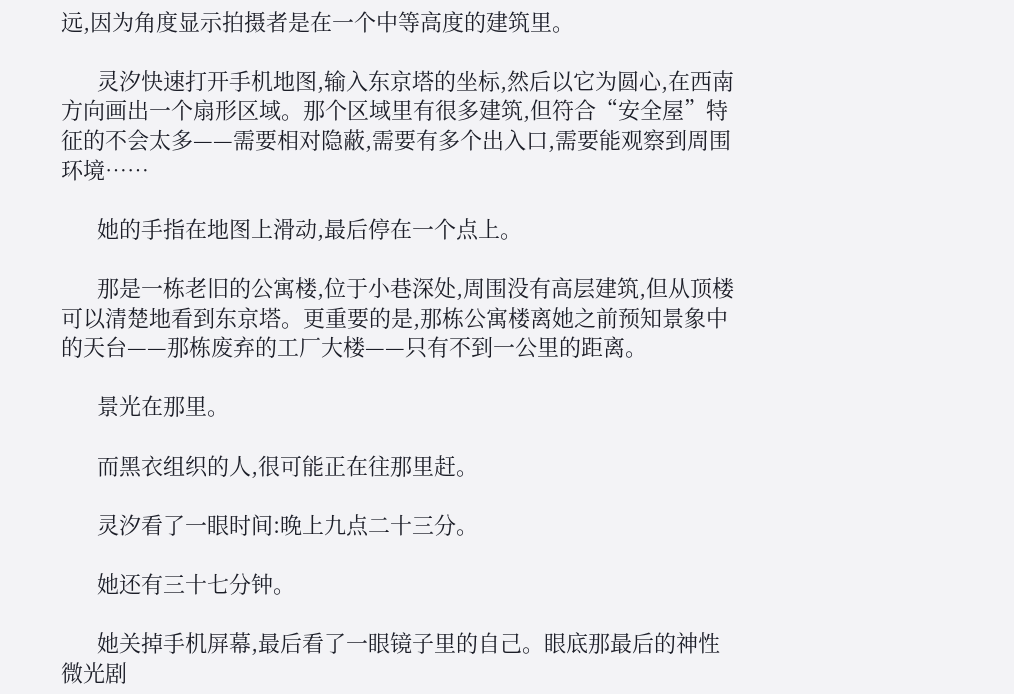远,因为角度显示拍摄者是在一个中等高度的建筑里。

      灵汐快速打开手机地图,输入东京塔的坐标,然后以它为圆心,在西南方向画出一个扇形区域。那个区域里有很多建筑,但符合“安全屋”特征的不会太多——需要相对隐蔽,需要有多个出入口,需要能观察到周围环境……

      她的手指在地图上滑动,最后停在一个点上。

      那是一栋老旧的公寓楼,位于小巷深处,周围没有高层建筑,但从顶楼可以清楚地看到东京塔。更重要的是,那栋公寓楼离她之前预知景象中的天台——那栋废弃的工厂大楼——只有不到一公里的距离。

      景光在那里。

      而黑衣组织的人,很可能正在往那里赶。

      灵汐看了一眼时间:晚上九点二十三分。

      她还有三十七分钟。

      她关掉手机屏幕,最后看了一眼镜子里的自己。眼底那最后的神性微光剧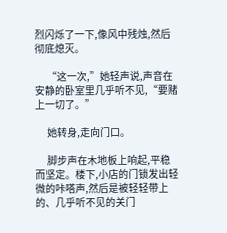烈闪烁了一下,像风中残烛,然后彻底熄灭。

      “这一次,”她轻声说,声音在安静的卧室里几乎听不见,“要赌上一切了。”

      她转身,走向门口。

      脚步声在木地板上响起,平稳而坚定。楼下,小店的门锁发出轻微的咔嗒声,然后是被轻轻带上的、几乎听不见的关门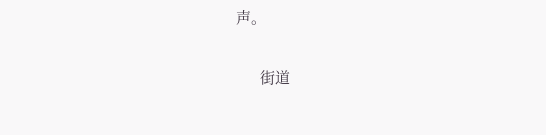声。

      街道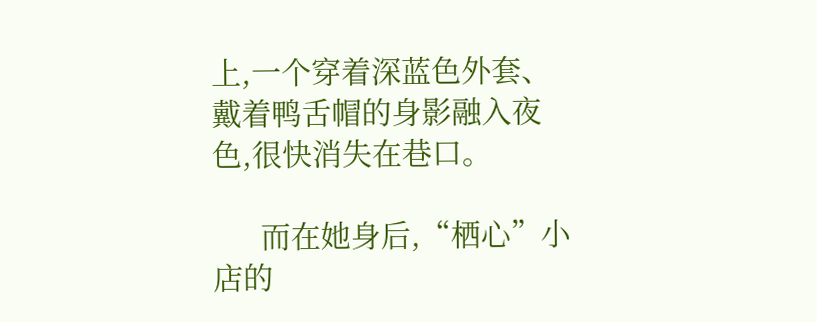上,一个穿着深蓝色外套、戴着鸭舌帽的身影融入夜色,很快消失在巷口。

      而在她身后,“栖心”小店的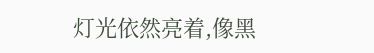灯光依然亮着,像黑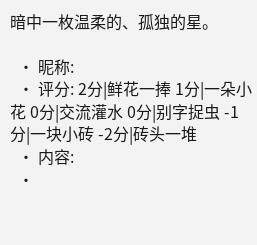暗中一枚温柔的、孤独的星。

  • 昵称:
  • 评分: 2分|鲜花一捧 1分|一朵小花 0分|交流灌水 0分|别字捉虫 -1分|一块小砖 -2分|砖头一堆
  • 内容:
  •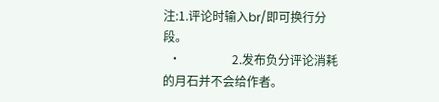注:1.评论时输入br/即可换行分段。
  •                 2.发布负分评论消耗的月石并不会给作者。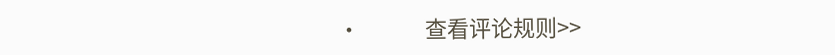•             查看评论规则>>